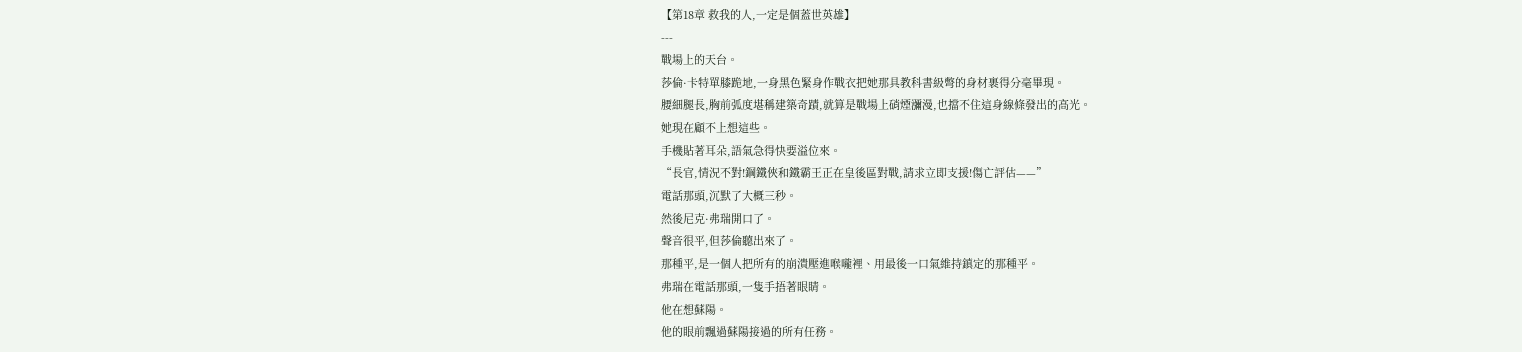【第18章 救我的人,一定是個蓋世英雄】
---
戰場上的天台。
莎倫·卡特單膝跪地,一身黑色緊身作戰衣把她那具教科書級彆的身材裹得分毫畢現。
腰細腿長,胸前弧度堪稱建築奇蹟,就算是戰場上硝煙瀰漫,也擋不住這身線條發出的高光。
她現在顧不上想這些。
手機貼著耳朵,語氣急得快要溢位來。
“長官,情況不對!鋼鐵俠和鐵霸王正在皇後區對戰,請求立即支援!傷亡評估——”
電話那頭,沉默了大概三秒。
然後尼克·弗瑞開口了。
聲音很平,但莎倫聽出來了。
那種平,是一個人把所有的崩潰壓進喉嚨裡、用最後一口氣維持鎮定的那種平。
弗瑞在電話那頭,一隻手捂著眼睛。
他在想蘇陽。
他的眼前飄過蘇陽接過的所有任務。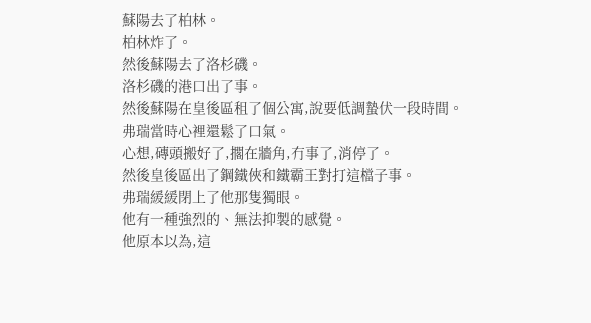蘇陽去了柏林。
柏林炸了。
然後蘇陽去了洛杉磯。
洛杉磯的港口出了事。
然後蘇陽在皇後區租了個公寓,說要低調蟄伏一段時間。
弗瑞當時心裡還鬆了口氣。
心想,磚頭搬好了,擱在牆角,冇事了,消停了。
然後皇後區出了鋼鐵俠和鐵霸王對打這檔子事。
弗瑞緩緩閉上了他那隻獨眼。
他有一種強烈的、無法抑製的感覺。
他原本以為,這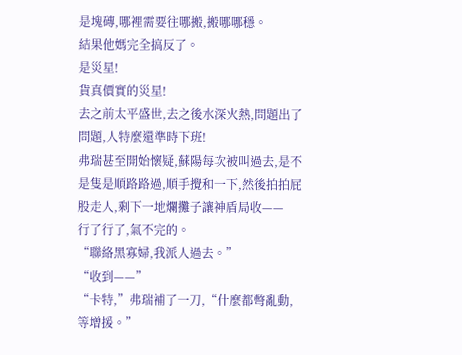是塊磚,哪裡需要往哪搬,搬哪哪穩。
結果他媽完全搞反了。
是災星!
貨真價實的災星!
去之前太平盛世,去之後水深火熱,問題出了問題,人特麼還準時下班!
弗瑞甚至開始懷疑,蘇陽每次被叫過去,是不是隻是順路路過,順手攪和一下,然後拍拍屁股走人,剩下一地爛攤子讓神盾局收——
行了行了,氣不完的。
“聯絡黑寡婦,我派人過去。”
“收到——”
“卡特,”弗瑞補了一刀,“什麼都彆亂動,等增援。”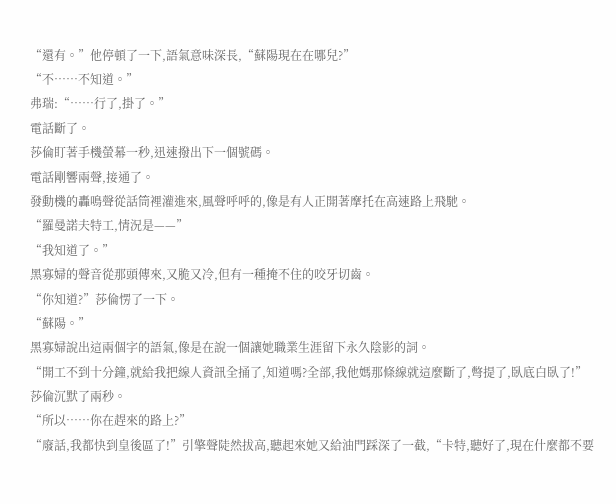“還有。”他停頓了一下,語氣意味深長,“蘇陽現在在哪兒?”
“不……不知道。”
弗瑞:“……行了,掛了。”
電話斷了。
莎倫盯著手機螢幕一秒,迅速撥出下一個號碼。
電話剛響兩聲,接通了。
發動機的轟鳴聲從話筒裡灌進來,風聲呼呼的,像是有人正開著摩托在高速路上飛馳。
“羅曼諾夫特工,情況是——”
“我知道了。”
黑寡婦的聲音從那頭傳來,又脆又冷,但有一種掩不住的咬牙切齒。
“你知道?”莎倫愣了一下。
“蘇陽。”
黑寡婦說出這兩個字的語氣,像是在說一個讓她職業生涯留下永久陰影的詞。
“開工不到十分鐘,就給我把線人資訊全捅了,知道嗎?全部,我他媽那條線就這麼斷了,彆提了,臥底白臥了!”
莎倫沉默了兩秒。
“所以……你在趕來的路上?”
“廢話,我都快到皇後區了!”引擎聲陡然拔高,聽起來她又給油門踩深了一截,“卡特,聽好了,現在什麼都不要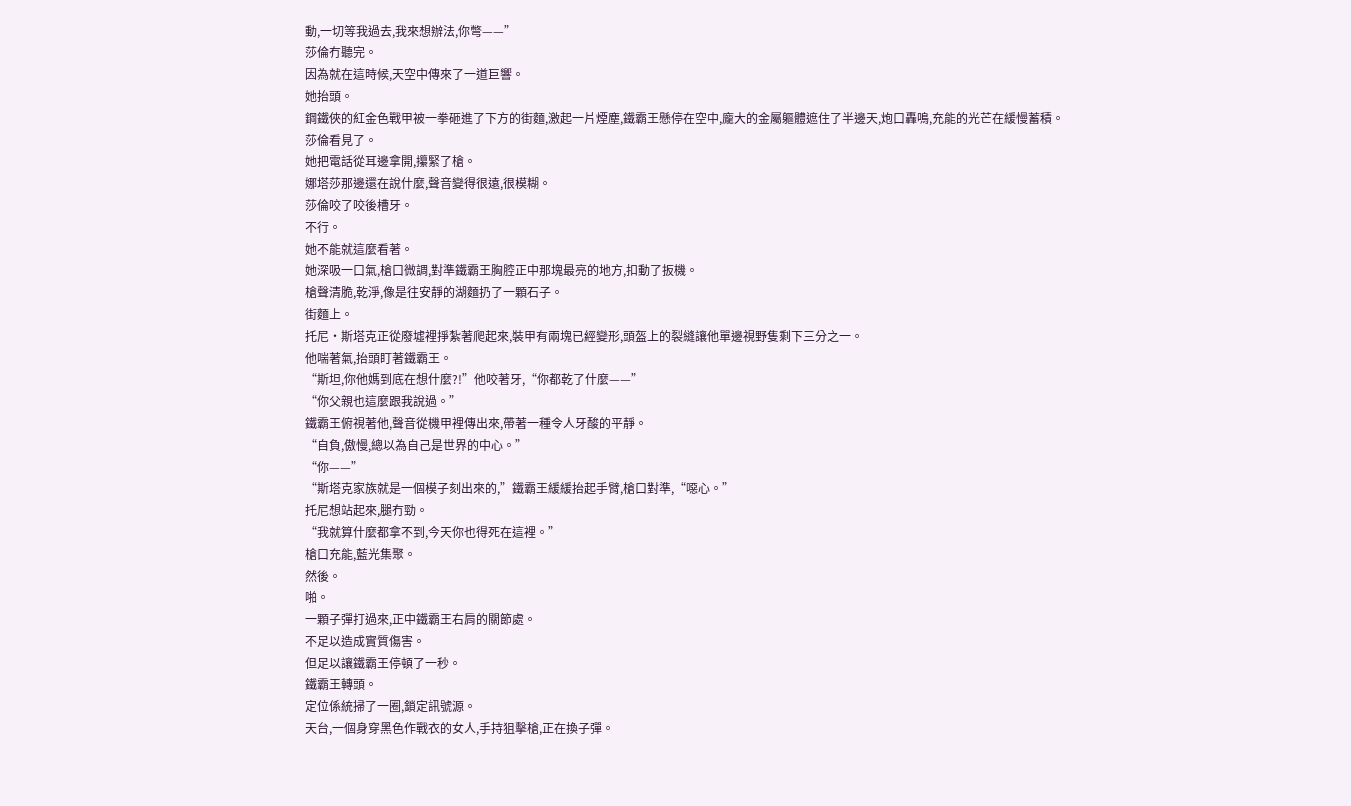動,一切等我過去,我來想辦法,你彆——”
莎倫冇聽完。
因為就在這時候,天空中傳來了一道巨響。
她抬頭。
鋼鐵俠的紅金色戰甲被一拳砸進了下方的街麵,激起一片煙塵,鐵霸王懸停在空中,龐大的金屬軀體遮住了半邊天,炮口轟鳴,充能的光芒在緩慢蓄積。
莎倫看見了。
她把電話從耳邊拿開,攥緊了槍。
娜塔莎那邊還在說什麼,聲音變得很遠,很模糊。
莎倫咬了咬後槽牙。
不行。
她不能就這麼看著。
她深吸一口氣,槍口微調,對準鐵霸王胸腔正中那塊最亮的地方,扣動了扳機。
槍聲清脆,乾淨,像是往安靜的湖麵扔了一顆石子。
街麵上。
托尼·斯塔克正從廢墟裡掙紮著爬起來,裝甲有兩塊已經變形,頭盔上的裂縫讓他單邊視野隻剩下三分之一。
他喘著氣,抬頭盯著鐵霸王。
“斯坦,你他媽到底在想什麼?!”他咬著牙,“你都乾了什麼——”
“你父親也這麼跟我說過。”
鐵霸王俯視著他,聲音從機甲裡傳出來,帶著一種令人牙酸的平靜。
“自負,傲慢,總以為自己是世界的中心。”
“你——”
“斯塔克家族就是一個模子刻出來的,”鐵霸王緩緩抬起手臂,槍口對準,“噁心。”
托尼想站起來,腿冇勁。
“我就算什麼都拿不到,今天你也得死在這裡。”
槍口充能,藍光集聚。
然後。
啪。
一顆子彈打過來,正中鐵霸王右肩的關節處。
不足以造成實質傷害。
但足以讓鐵霸王停頓了一秒。
鐵霸王轉頭。
定位係統掃了一圈,鎖定訊號源。
天台,一個身穿黑色作戰衣的女人,手持狙擊槍,正在換子彈。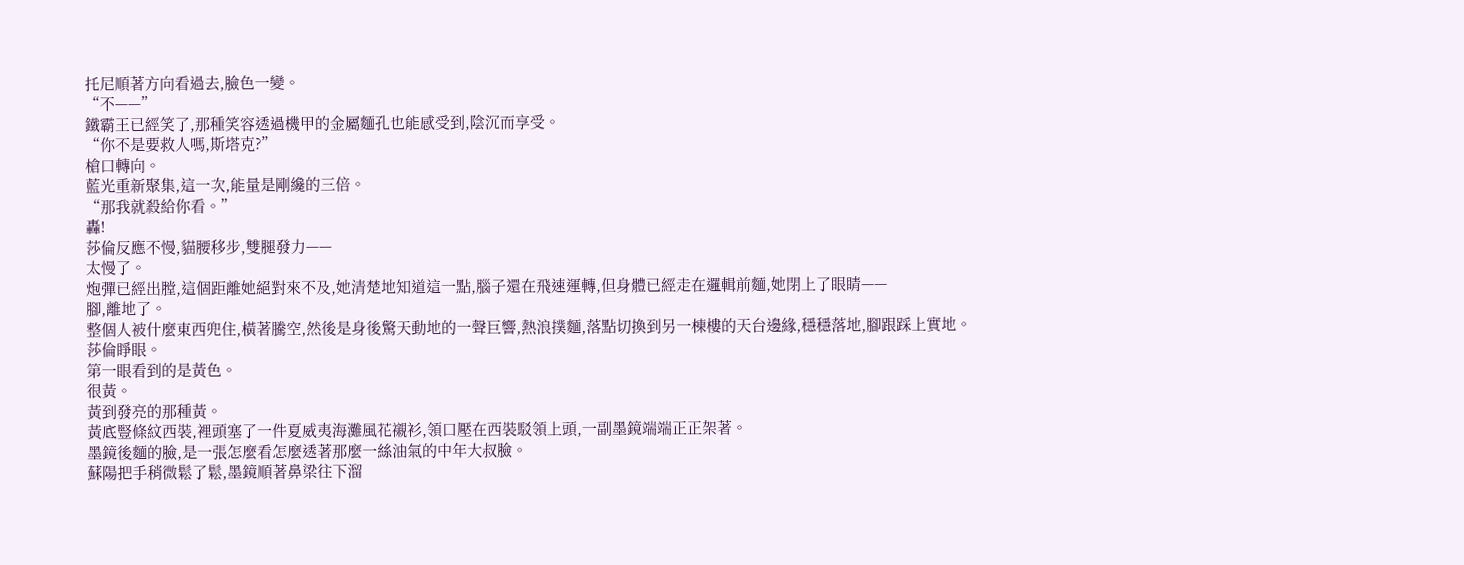托尼順著方向看過去,臉色一變。
“不——”
鐵霸王已經笑了,那種笑容透過機甲的金屬麵孔也能感受到,陰沉而享受。
“你不是要救人嗎,斯塔克?”
槍口轉向。
藍光重新聚集,這一次,能量是剛纔的三倍。
“那我就殺給你看。”
轟!
莎倫反應不慢,貓腰移步,雙腿發力——
太慢了。
炮彈已經出膛,這個距離她絕對來不及,她清楚地知道這一點,腦子還在飛速運轉,但身體已經走在邏輯前麵,她閉上了眼睛——
腳,離地了。
整個人被什麼東西兜住,橫著騰空,然後是身後驚天動地的一聲巨響,熱浪撲麵,落點切換到另一棟樓的天台邊緣,穩穩落地,腳跟踩上實地。
莎倫睜眼。
第一眼看到的是黃色。
很黃。
黃到發亮的那種黃。
黃底豎條紋西裝,裡頭塞了一件夏威夷海灘風花襯衫,領口壓在西裝駁領上頭,一副墨鏡端端正正架著。
墨鏡後麵的臉,是一張怎麼看怎麼透著那麼一絲油氣的中年大叔臉。
蘇陽把手稍微鬆了鬆,墨鏡順著鼻梁往下溜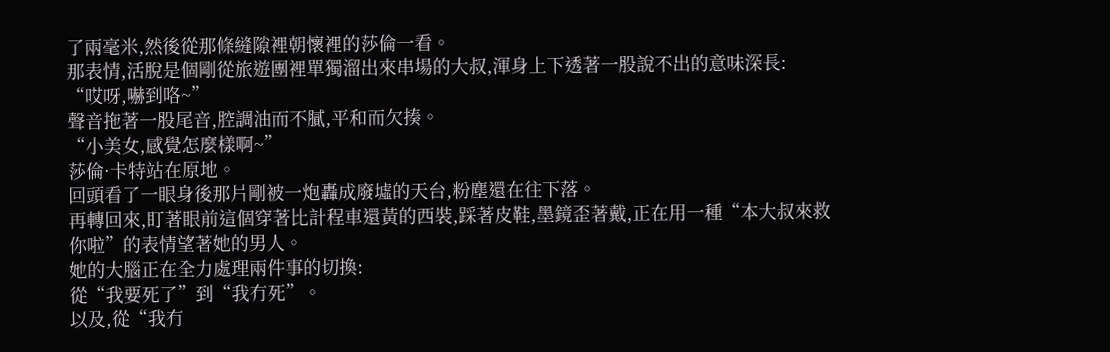了兩毫米,然後從那條縫隙裡朝懷裡的莎倫一看。
那表情,活脫是個剛從旅遊團裡單獨溜出來串場的大叔,渾身上下透著一股說不出的意味深長:
“哎呀,嚇到咯~”
聲音拖著一股尾音,腔調油而不膩,平和而欠揍。
“小美女,感覺怎麼樣啊~”
莎倫·卡特站在原地。
回頭看了一眼身後那片剛被一炮轟成廢墟的天台,粉塵還在往下落。
再轉回來,盯著眼前這個穿著比計程車還黃的西裝,踩著皮鞋,墨鏡歪著戴,正在用一種“本大叔來救你啦”的表情望著她的男人。
她的大腦正在全力處理兩件事的切換:
從“我要死了”到“我冇死”。
以及,從“我冇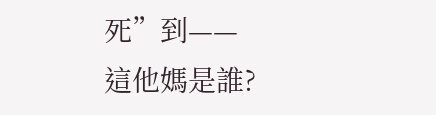死”到——
這他媽是誰?